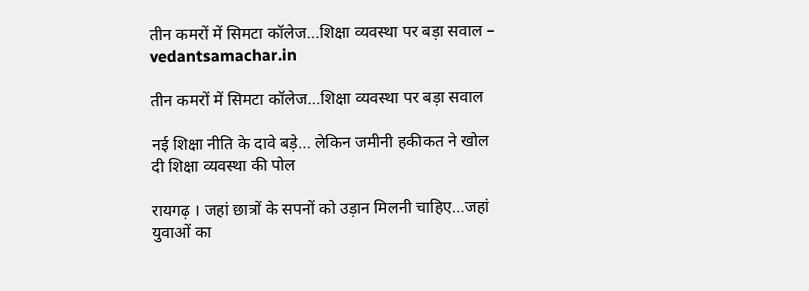तीन कमरों में सिमटा कॉलेज…शिक्षा व्यवस्था पर बड़ा सवाल – vedantsamachar.in

तीन कमरों में सिमटा कॉलेज…शिक्षा व्यवस्था पर बड़ा सवाल

नई शिक्षा नीति के दावे बड़े… लेकिन जमीनी हकीकत ने खोल दी शिक्षा व्यवस्था की पोल

रायगढ़ । जहां छात्रों के सपनों को उड़ान मिलनी चाहिए…जहां युवाओं का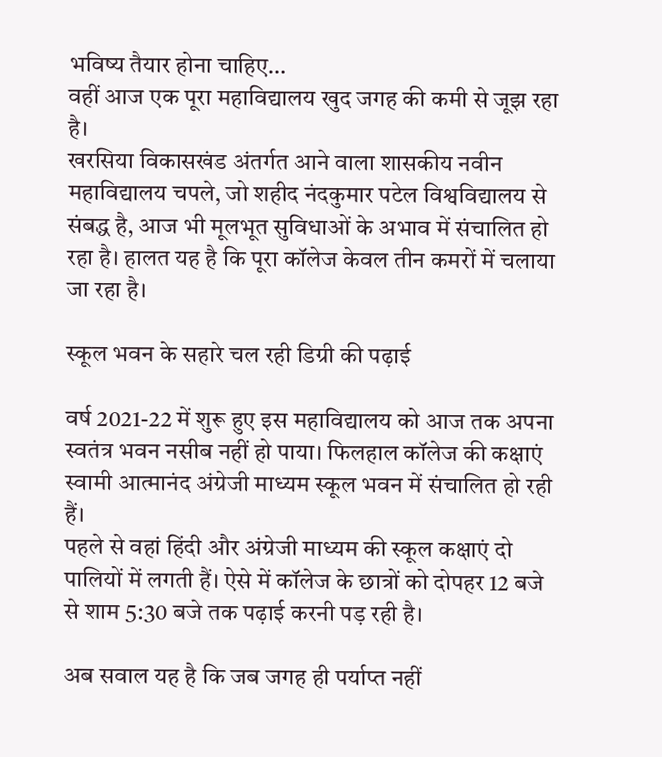भविष्य तैयार होना चाहिए…
वहीं आज एक पूरा महाविद्यालय खुद जगह की कमी से जूझ रहा है।
खरसिया विकासखंड अंतर्गत आने वाला शासकीय नवीन महाविद्यालय चपले, जो शहीद नंदकुमार पटेल विश्वविद्यालय से संबद्ध है, आज भी मूलभूत सुविधाओं के अभाव में संचालित हो रहा है। हालत यह है कि पूरा कॉलेज केवल तीन कमरों में चलाया जा रहा है।

स्कूल भवन के सहारे चल रही डिग्री की पढ़ाई

वर्ष 2021-22 में शुरू हुए इस महाविद्यालय को आज तक अपना स्वतंत्र भवन नसीब नहीं हो पाया। फिलहाल कॉलेज की कक्षाएं स्वामी आत्मानंद अंग्रेजी माध्यम स्कूल भवन में संचालित हो रही हैं।
पहले से वहां हिंदी और अंग्रेजी माध्यम की स्कूल कक्षाएं दो पालियों में लगती हैं। ऐसे में कॉलेज के छात्रों को दोपहर 12 बजे से शाम 5:30 बजे तक पढ़ाई करनी पड़ रही है।

अब सवाल यह है कि जब जगह ही पर्याप्त नहीं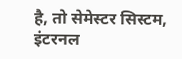है, तो सेमेस्टर सिस्टम, इंटरनल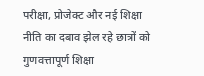परीक्षा, प्रोजेक्ट और नई शिक्षा नीति का दबाव झेल रहे छात्रों को गुणवत्तापूर्ण शिक्षा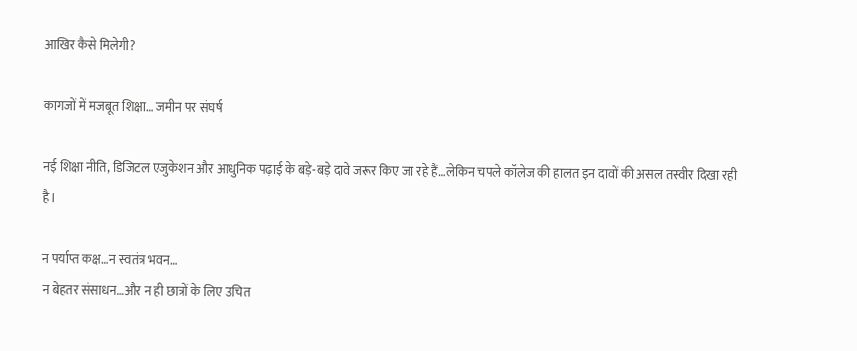आखिर कैसे मिलेगी?

कागजों में मजबूत शिक्षा… जमीन पर संघर्ष

नई शिक्षा नीति, डिजिटल एजुकेशन और आधुनिक पढ़ाई के बड़े-बड़े दावे जरूर किए जा रहे हैं…लेकिन चपले कॉलेज की हालत इन दावों की असल तस्वीर दिखा रही है।

न पर्याप्त कक्ष…न स्वतंत्र भवन…
न बेहतर संसाधन…और न ही छात्रों के लिए उचित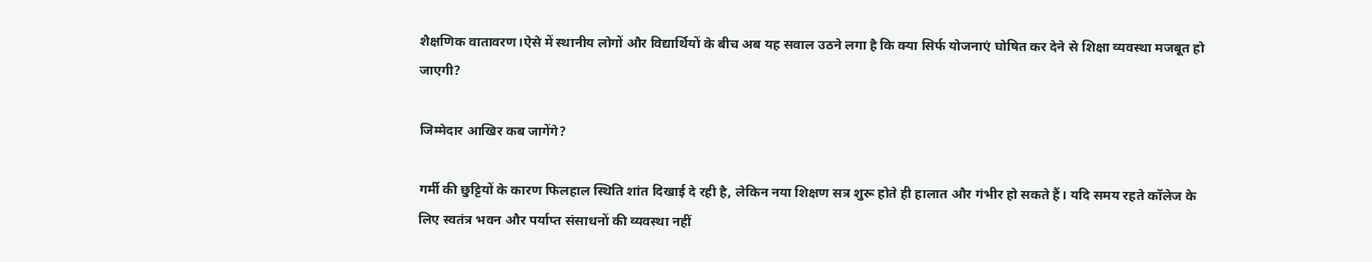शैक्षणिक वातावरण।ऐसे में स्थानीय लोगों और विद्यार्थियों के बीच अब यह सवाल उठने लगा है कि क्या सिर्फ योजनाएं घोषित कर देने से शिक्षा व्यवस्था मजबूत हो जाएगी?

जिम्मेदार आखिर कब जागेंगे?

गर्मी की छुट्टियों के कारण फिलहाल स्थिति शांत दिखाई दे रही है, लेकिन नया शिक्षण सत्र शुरू होते ही हालात और गंभीर हो सकते हैं। यदि समय रहते कॉलेज के लिए स्वतंत्र भवन और पर्याप्त संसाधनों की व्यवस्था नहीं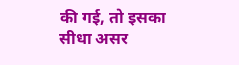की गई, तो इसका सीधा असर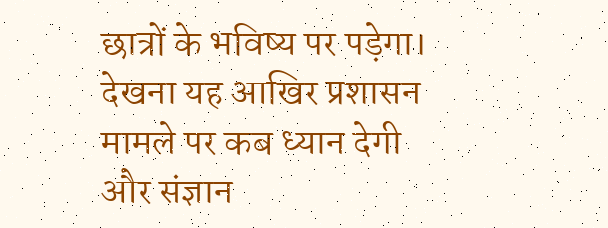छात्रों के भविष्य पर पड़ेगा। देखना यह आखिर प्रशासन मामले पर कब ध्यान देगी और संज्ञान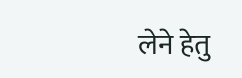लेने हेतु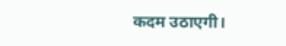कदम उठाएगी।